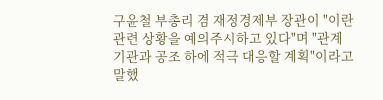구윤철 부총리 겸 재정경제부 장관이 "이란 관련 상황을 예의주시하고 있다"며 "관계기관과 공조 하에 적극 대응할 계획"이라고 말했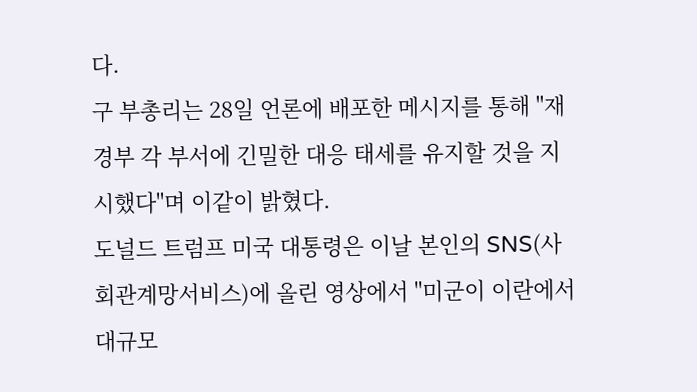다.
구 부총리는 28일 언론에 배포한 메시지를 통해 "재경부 각 부서에 긴밀한 대응 태세를 유지할 것을 지시했다"며 이같이 밝혔다.
도널드 트럼프 미국 대통령은 이날 본인의 SNS(사회관계망서비스)에 올린 영상에서 "미군이 이란에서 대규모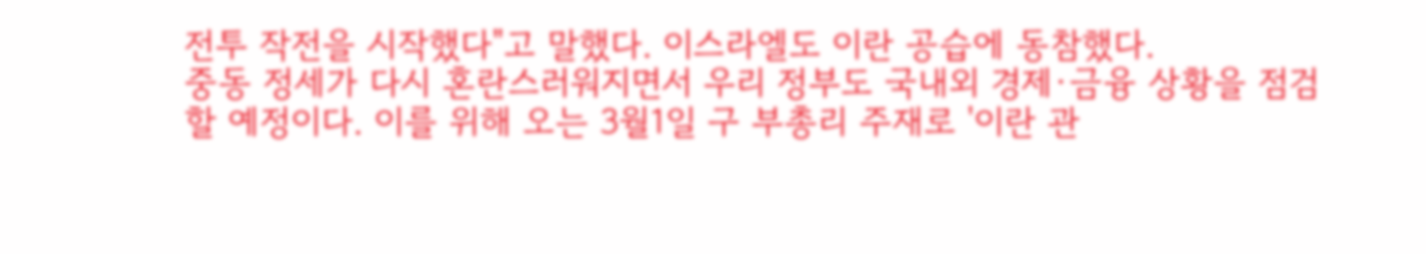전투 작전을 시작했다"고 말했다. 이스라엘도 이란 공습에 동참했다.
중동 정세가 다시 혼란스러워지면서 우리 정부도 국내외 경제·금융 상황을 점검할 예정이다. 이를 위해 오는 3월1일 구 부총리 주재로 '이란 관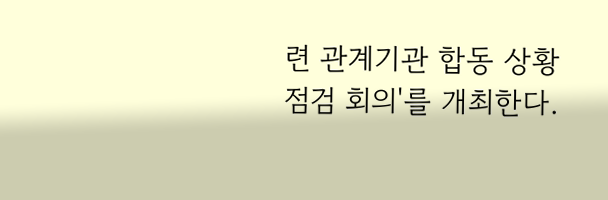련 관계기관 합동 상황점검 회의'를 개최한다.